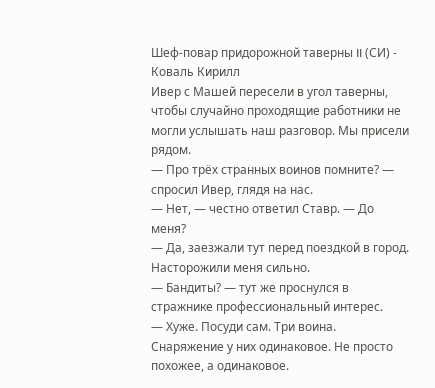Шеф-повар придорожной таверны II (СИ) - Коваль Кирилл
Ивер с Машей пересели в угол таверны, чтобы случайно проходящие работники не могли услышать наш разговор. Мы присели рядом.
— Про трёх странных воинов помните? — спросил Ивер, глядя на нас.
— Нет, — честно ответил Ставр. — До меня?
— Да, заезжали тут перед поездкой в город. Насторожили меня сильно.
— Бандиты? — тут же проснулся в стражнике профессиональный интерес.
— Хуже. Посуди сам. Три воина. Снаряжение у них одинаковое. Не просто похожее, а одинаковое.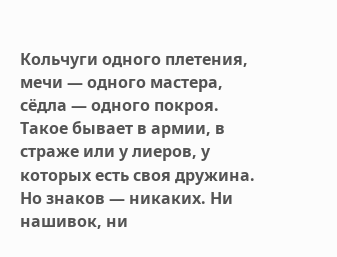Кольчуги одного плетения, мечи — одного мастера, сёдла — одного покроя. Такое бывает в армии, в страже или у лиеров, у которых есть своя дружина. Но знаков — никаких. Ни нашивок, ни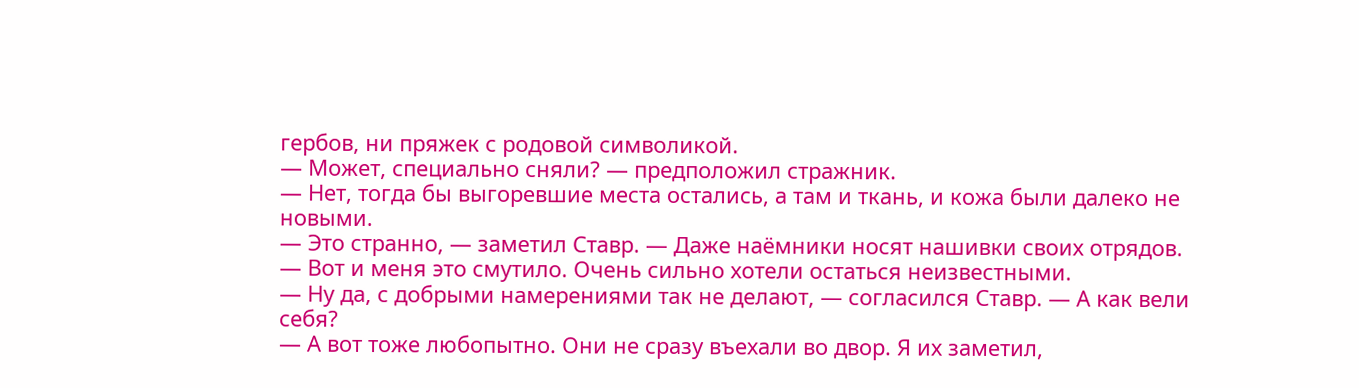гербов, ни пряжек с родовой символикой.
— Может, специально сняли? — предположил стражник.
— Нет, тогда бы выгоревшие места остались, а там и ткань, и кожа были далеко не новыми.
— Это странно, — заметил Ставр. — Даже наёмники носят нашивки своих отрядов.
— Вот и меня это смутило. Очень сильно хотели остаться неизвестными.
— Ну да, с добрыми намерениями так не делают, — согласился Ставр. — А как вели себя?
— А вот тоже любопытно. Они не сразу въехали во двор. Я их заметил,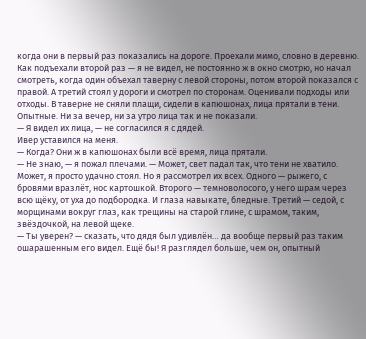когда они в первый раз показались на дороге. Проехали мимо, словно в деревню. Как подъехали второй раз — я не видел, не постоянно ж в окно смотрю, но начал смотреть, когда один объехал таверну с левой стороны, потом второй показался с правой. А третий стоял у дороги и смотрел по сторонам. Оценивали подходы или отходы. В таверне не сняли плащи, сидели в капюшонах, лица прятали в тени. Опытные. Ни за вечер, ни за утро лица так и не показали.
— Я видел их лица, — не согласился я с дядей.
Ивер уставился на меня.
— Когда? Они ж в капюшонах были всё время, лица прятали.
— Не знаю, — я пожал плечами. — Может, свет падал так, что тени не хватило. Может, я просто удачно стоял. Но я рассмотрел их всех. Одного — рыжего, с бровями вразлёт, нос картошкой. Второго — темноволосого, у него шрам через всю щёку, от уха до подбородка. И глаза навыкате, бледные. Третий — седой, с морщинами вокруг глаз, как трещины на старой глине, с шрамом, таким, звёздочкой, на левой щеке.
— Ты уверен? — сказать, что дядя был удивлён… да вообще первый раз таким ошарашенным его видел. Ещё бы! Я разглядел больше, чем он, опытный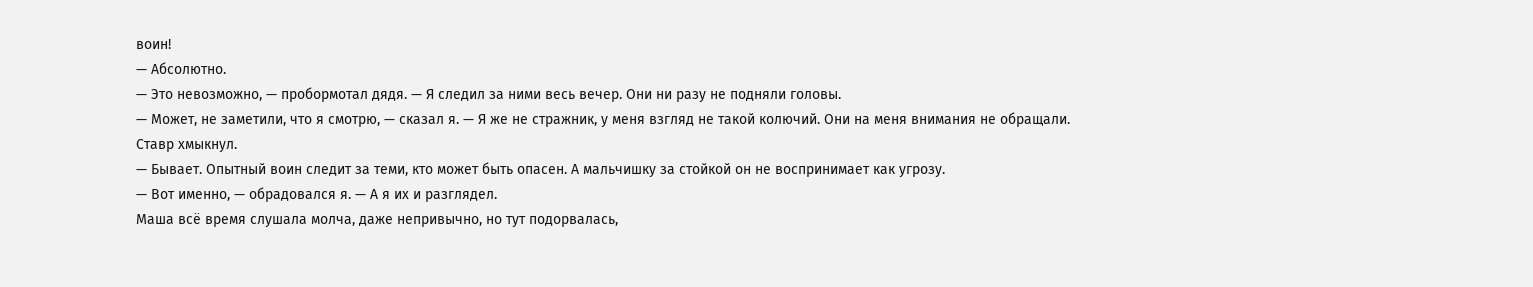воин!
— Абсолютно.
— Это невозможно, — пробормотал дядя. — Я следил за ними весь вечер. Они ни разу не подняли головы.
— Может, не заметили, что я смотрю, — сказал я. — Я же не стражник, у меня взгляд не такой колючий. Они на меня внимания не обращали.
Ставр хмыкнул.
— Бывает. Опытный воин следит за теми, кто может быть опасен. А мальчишку за стойкой он не воспринимает как угрозу.
— Вот именно, — обрадовался я. — А я их и разглядел.
Маша всё время слушала молча, даже непривычно, но тут подорвалась,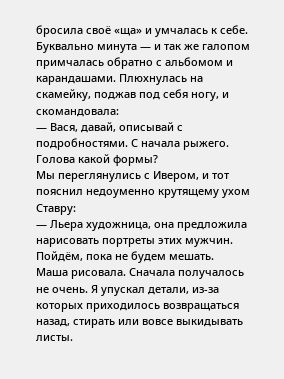бросила своё «ща» и умчалась к себе. Буквально минута — и так же галопом примчалась обратно с альбомом и карандашами. Плюхнулась на скамейку, поджав под себя ногу, и скомандовала:
— Вася, давай, описывай с подробностями. С начала рыжего. Голова какой формы?
Мы переглянулись с Ивером, и тот пояснил недоуменно крутящему ухом Ставру:
— Льера художница, она предложила нарисовать портреты этих мужчин. Пойдём, пока не будем мешать.
Маша рисовала. Сначала получалось не очень. Я упускал детали, из-за которых приходилось возвращаться назад, стирать или вовсе выкидывать листы.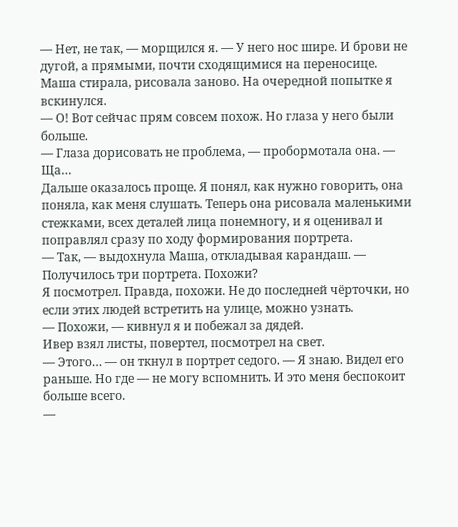— Нет, не так, — морщился я. — У него нос шире. И брови не дугой, а прямыми, почти сходящимися на переносице.
Маша стирала, рисовала заново. На очередной попытке я вскинулся.
— О! Вот сейчас прям совсем похож. Но глаза у него были больше.
— Глаза дорисовать не проблема, — пробормотала она. — Ща…
Дальше оказалось проще. Я понял, как нужно говорить, она поняла, как меня слушать. Теперь она рисовала маленькими стежками, всех деталей лица понемногу, и я оценивал и поправлял сразу по ходу формирования портрета.
— Так, — выдохнула Маша, откладывая карандаш. — Получилось три портрета. Похожи?
Я посмотрел. Правда, похожи. Не до последней чёрточки, но если этих людей встретить на улице, можно узнать.
— Похожи, — кивнул я и побежал за дядей.
Ивер взял листы, повертел, посмотрел на свет.
— Этого… — он ткнул в портрет седого. — Я знаю. Видел его раньше. Но где — не могу вспомнить. И это меня беспокоит больше всего.
—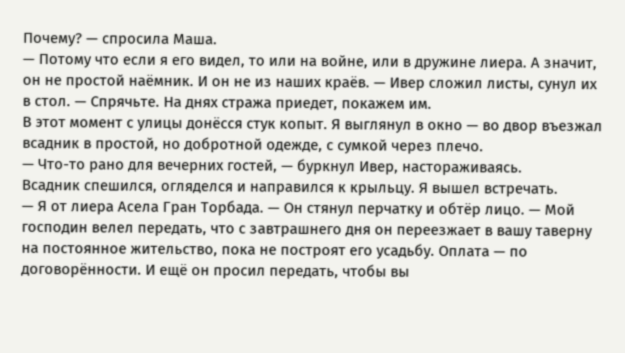Почему? — спросила Маша.
— Потому что если я его видел, то или на войне, или в дружине лиера. А значит, он не простой наёмник. И он не из наших краёв. — Ивер сложил листы, сунул их в стол. — Спрячьте. На днях стража приедет, покажем им.
В этот момент с улицы донёсся стук копыт. Я выглянул в окно — во двор въезжал всадник в простой, но добротной одежде, с сумкой через плечо.
— Что-то рано для вечерних гостей, — буркнул Ивер, настораживаясь.
Всадник спешился, огляделся и направился к крыльцу. Я вышел встречать.
— Я от лиера Асела Гран Торбада. — Он стянул перчатку и обтёр лицо. — Мой господин велел передать, что с завтрашнего дня он переезжает в вашу таверну на постоянное жительство, пока не построят его усадьбу. Оплата — по договорённости. И ещё он просил передать, чтобы вы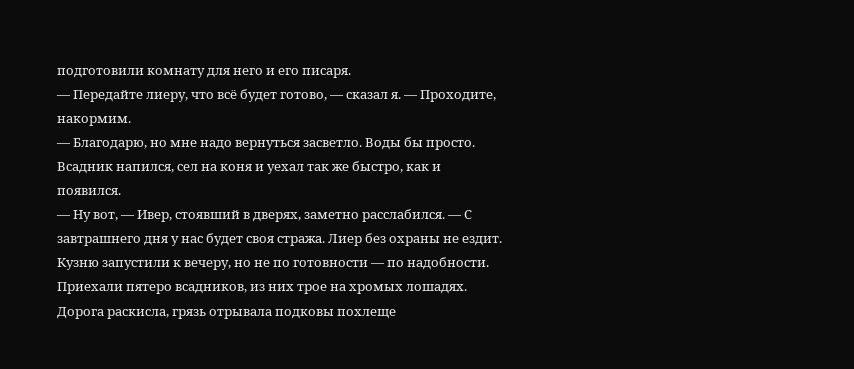подготовили комнату для него и его писаря.
— Передайте лиеру, что всё будет готово, — сказал я. — Проходите, накормим.
— Благодарю, но мне надо вернуться засветло. Воды бы просто.
Всадник напился, сел на коня и уехал так же быстро, как и появился.
— Ну вот, — Ивер, стоявший в дверях, заметно расслабился. — С завтрашнего дня у нас будет своя стража. Лиер без охраны не ездит.
Кузню запустили к вечеру, но не по готовности — по надобности. Приехали пятеро всадников, из них трое на хромых лошадях. Дорога раскисла, грязь отрывала подковы похлеще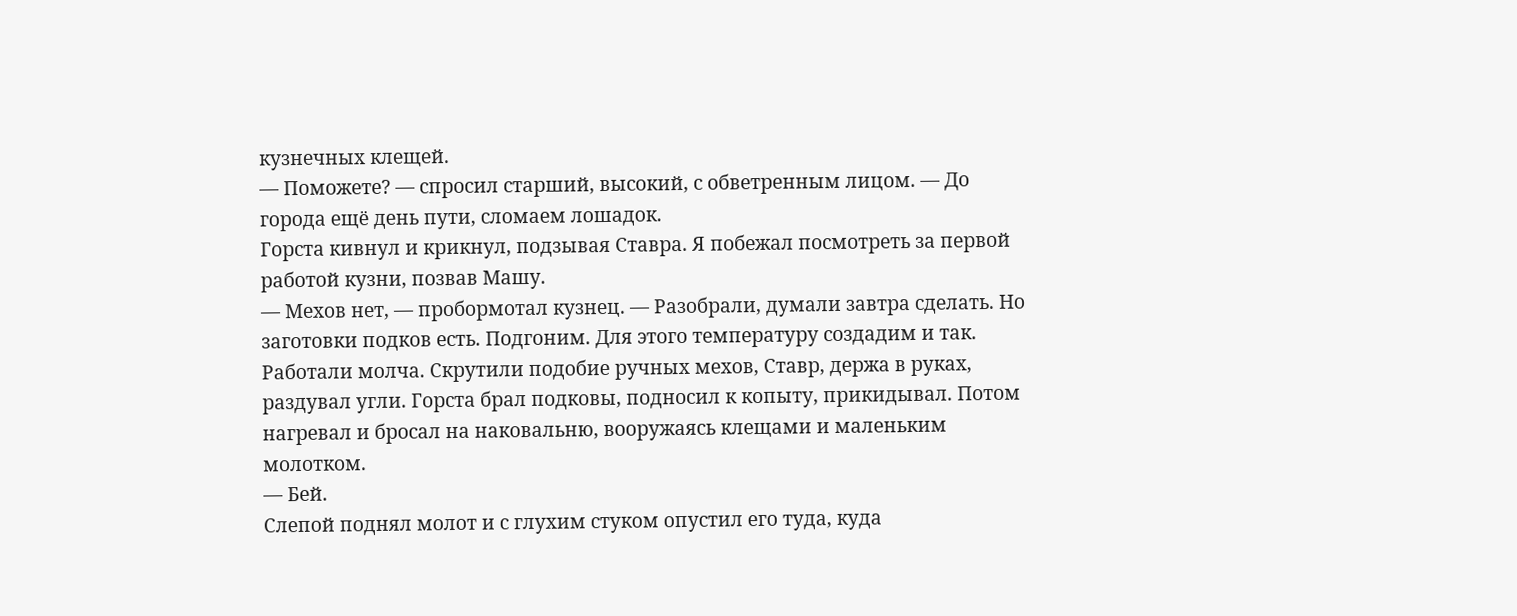кузнечных клещей.
— Поможете? — спросил старший, высокий, с обветренным лицом. — До города ещё день пути, сломаем лошадок.
Горста кивнул и крикнул, подзывая Ставра. Я побежал посмотреть за первой работой кузни, позвав Машу.
— Мехов нет, — пробормотал кузнец. — Разобрали, думали завтра сделать. Но заготовки подков есть. Подгоним. Для этого температуру создадим и так.
Работали молча. Скрутили подобие ручных мехов, Ставр, держа в руках, раздувал угли. Горста брал подковы, подносил к копыту, прикидывал. Потом нагревал и бросал на наковальню, вооружаясь клещами и маленьким молотком.
— Бей.
Слепой поднял молот и с глухим стуком опустил его туда, куда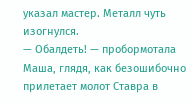указал мастер. Металл чуть изогнулся.
— Обалдеть! — пробормотала Маша, глядя, как безошибочно прилетает молот Ставра в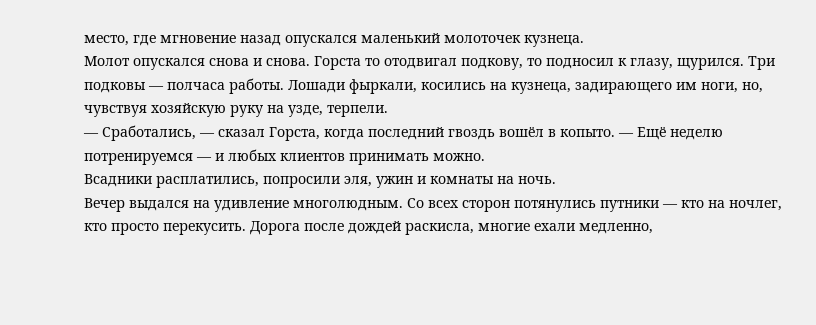место, где мгновение назад опускался маленький молоточек кузнеца.
Молот опускался снова и снова. Горста то отодвигал подкову, то подносил к глазу, щурился. Три подковы — полчаса работы. Лошади фыркали, косились на кузнеца, задирающего им ноги, но, чувствуя хозяйскую руку на узде, терпели.
— Сработались, — сказал Горста, когда последний гвоздь вошёл в копыто. — Ещё неделю потренируемся — и любых клиентов принимать можно.
Всадники расплатились, попросили эля, ужин и комнаты на ночь.
Вечер выдался на удивление многолюдным. Со всех сторон потянулись путники — кто на ночлег, кто просто перекусить. Дорога после дождей раскисла, многие ехали медленно,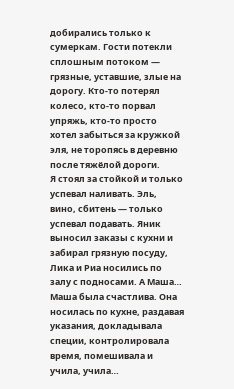добирались только к сумеркам. Гости потекли сплошным потоком — грязные, уставшие, злые на дорогу. Кто-то потерял колесо, кто-то порвал упряжь, кто-то просто хотел забыться за кружкой эля, не торопясь в деревню после тяжёлой дороги.
Я стоял за стойкой и только успевал наливать. Эль, вино, сбитень — только успевал подавать. Яник выносил заказы с кухни и забирал грязную посуду, Лика и Риа носились по залу с подносами. А Маша… Маша была счастлива. Она носилась по кухне, раздавая указания, докладывала специи, контролировала время, помешивала и учила, учила…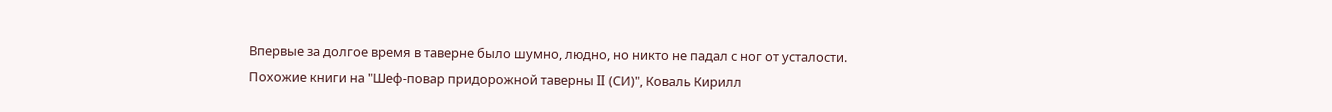Впервые за долгое время в таверне было шумно, людно, но никто не падал с ног от усталости.
Похожие книги на "Шеф-повар придорожной таверны II (СИ)", Коваль Кирилл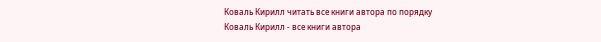Коваль Кирилл читать все книги автора по порядку
Коваль Кирилл - все книги автора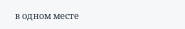в одном месте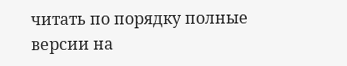читать по порядку полные версии на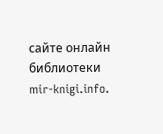сайте онлайн библиотеки mir-knigi.info.